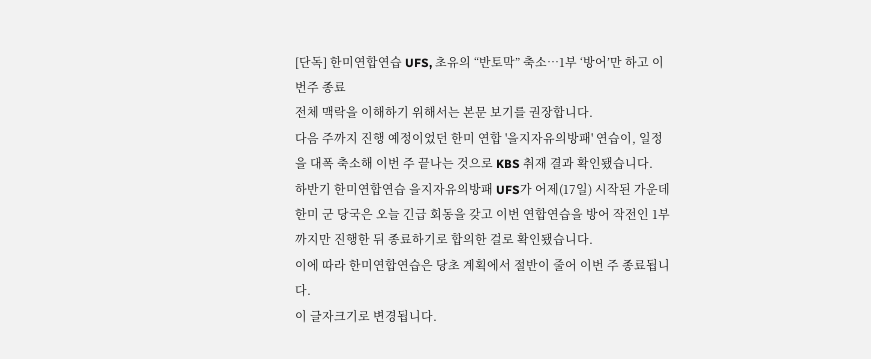[단독] 한미연합연습 UFS, 초유의 “반토막” 축소…1부 ‘방어’만 하고 이번주 종료
전체 맥락을 이해하기 위해서는 본문 보기를 권장합니다.
다음 주까지 진행 예정이었던 한미 연합 '을지자유의방패' 연습이, 일정을 대폭 축소해 이번 주 끝나는 것으로 KBS 취재 결과 확인됐습니다.
하반기 한미연합연습 을지자유의방패 UFS가 어제(17일) 시작된 가운데 한미 군 당국은 오늘 긴급 회동을 갖고 이번 연합연습을 방어 작전인 1부까지만 진행한 뒤 종료하기로 합의한 걸로 확인됐습니다.
이에 따라 한미연합연습은 당초 계획에서 절반이 줄어 이번 주 종료됩니다.
이 글자크기로 변경됩니다.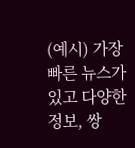(예시) 가장 빠른 뉴스가 있고 다양한 정보, 쌍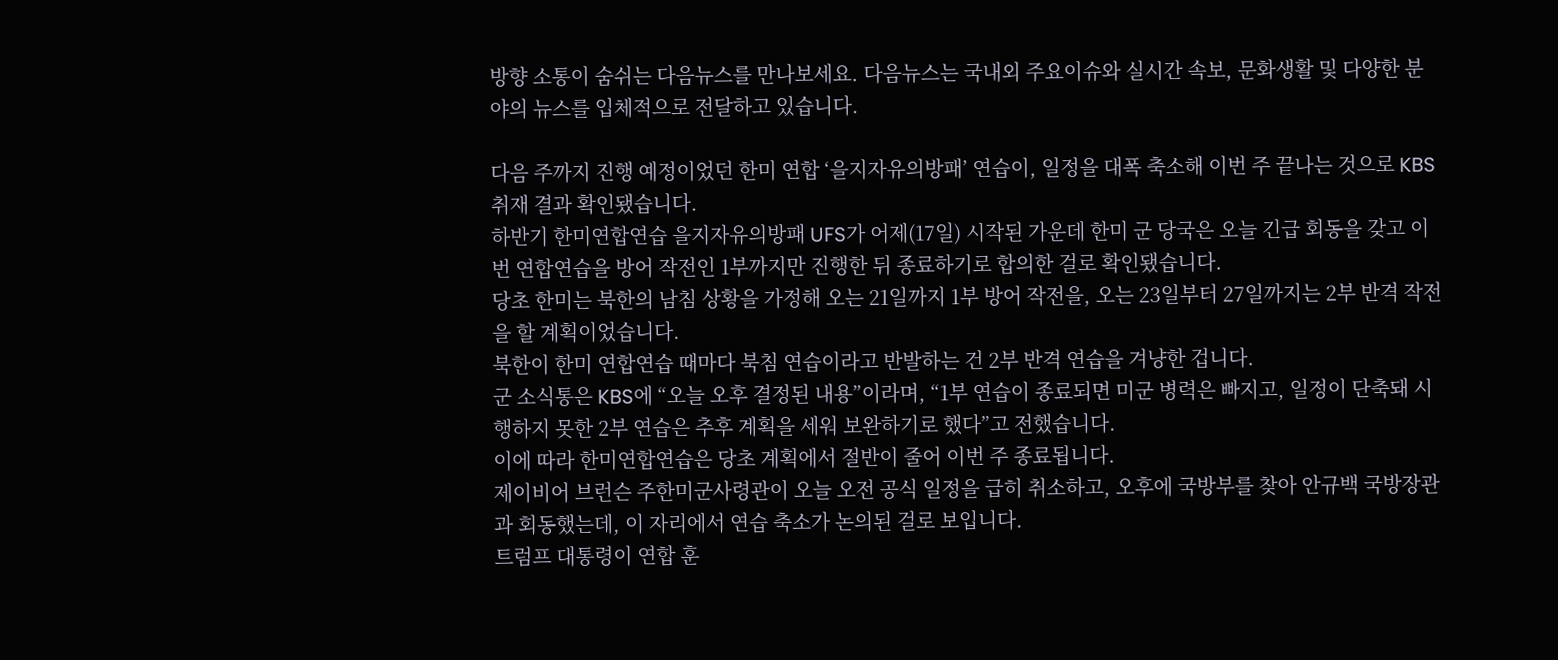방향 소통이 숨쉬는 다음뉴스를 만나보세요. 다음뉴스는 국내외 주요이슈와 실시간 속보, 문화생활 및 다양한 분야의 뉴스를 입체적으로 전달하고 있습니다.

다음 주까지 진행 예정이었던 한미 연합 ‘을지자유의방패’ 연습이, 일정을 대폭 축소해 이번 주 끝나는 것으로 KBS 취재 결과 확인됐습니다.
하반기 한미연합연습 을지자유의방패 UFS가 어제(17일) 시작된 가운데 한미 군 당국은 오늘 긴급 회동을 갖고 이번 연합연습을 방어 작전인 1부까지만 진행한 뒤 종료하기로 합의한 걸로 확인됐습니다.
당초 한미는 북한의 남침 상황을 가정해 오는 21일까지 1부 방어 작전을, 오는 23일부터 27일까지는 2부 반격 작전을 할 계획이었습니다.
북한이 한미 연합연습 때마다 북침 연습이라고 반발하는 건 2부 반격 연습을 겨냥한 겁니다.
군 소식통은 KBS에 “오늘 오후 결정된 내용”이라며, “1부 연습이 종료되면 미군 병력은 빠지고, 일정이 단축돼 시행하지 못한 2부 연습은 추후 계획을 세워 보완하기로 했다”고 전했습니다.
이에 따라 한미연합연습은 당초 계획에서 절반이 줄어 이번 주 종료됩니다.
제이비어 브런슨 주한미군사령관이 오늘 오전 공식 일정을 급히 취소하고, 오후에 국방부를 찾아 안규백 국방장관과 회동했는데, 이 자리에서 연습 축소가 논의된 걸로 보입니다.
트럼프 대통령이 연합 훈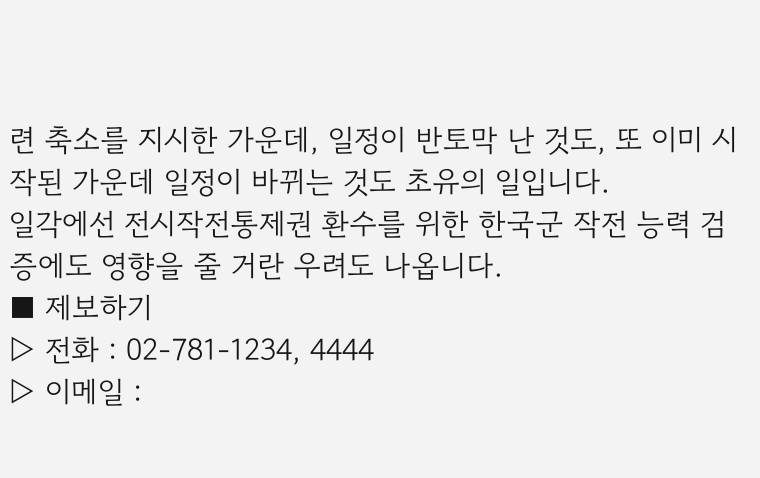련 축소를 지시한 가운데, 일정이 반토막 난 것도, 또 이미 시작된 가운데 일정이 바뀌는 것도 초유의 일입니다.
일각에선 전시작전통제권 환수를 위한 한국군 작전 능력 검증에도 영향을 줄 거란 우려도 나옵니다.
■ 제보하기
▷ 전화 : 02-781-1234, 4444
▷ 이메일 :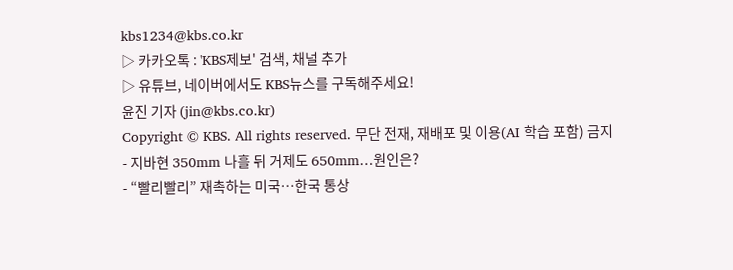kbs1234@kbs.co.kr
▷ 카카오톡 : 'KBS제보' 검색, 채널 추가
▷ 유튜브, 네이버에서도 KBS뉴스를 구독해주세요!
윤진 기자 (jin@kbs.co.kr)
Copyright © KBS. All rights reserved. 무단 전재, 재배포 및 이용(AI 학습 포함) 금지
- 지바현 350mm 나흘 뒤 거제도 650mm…원인은?
- “빨리빨리” 재촉하는 미국…한국 통상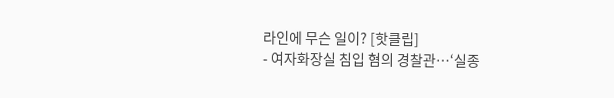라인에 무슨 일이? [핫클립]
- 여자화장실 침입 혐의 경찰관…‘실종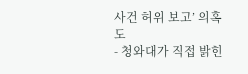사건 허위 보고’ 의혹도
- 청와대가 직접 밝힌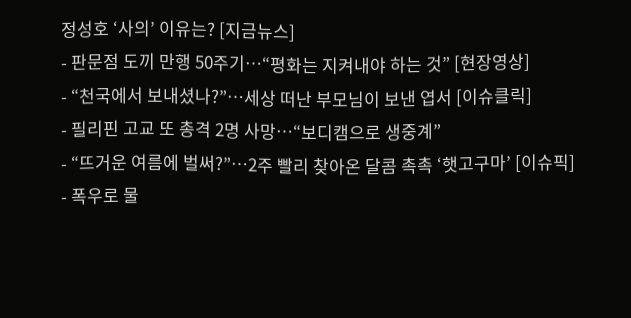정성호 ‘사의’ 이유는? [지금뉴스]
- 판문점 도끼 만행 50주기…“평화는 지켜내야 하는 것” [현장영상]
- “천국에서 보내셨나?”…세상 떠난 부모님이 보낸 엽서 [이슈클릭]
- 필리핀 고교 또 총격 2명 사망…“보디캠으로 생중계”
- “뜨거운 여름에 벌써?”…2주 빨리 찾아온 달콤 촉촉 ‘햇고구마’ [이슈픽]
- 폭우로 물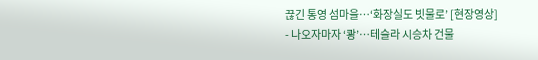끊긴 통영 섬마을…‘화장실도 빗물로’ [현장영상]
- 나오자마자 ‘쾅’…테슬라 시승차 건물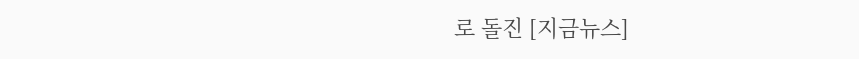로 돌진 [지금뉴스]